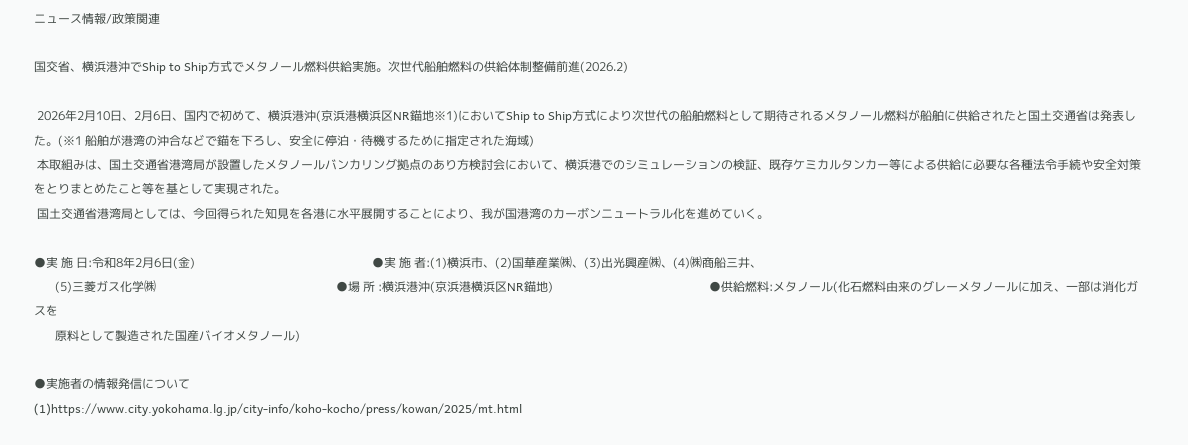ニュース情報/政策関連

国交省、横浜港沖でShip to Ship方式でメタノール燃料供給実施。次世代船舶燃料の供給体制整備前進(2026.2)

 2026年2月10日、2月6日、国内で初めて、横浜港沖(京浜港横浜区NR錨地※1)においてShip to Ship方式により次世代の船舶燃料として期待されるメタノール燃料が船舶に供給されたと国土交通省は発表した。(※1 船舶が港湾の沖合などで錨を下ろし、安全に停泊・待機するために指定された海域)
 本取組みは、国土交通省港湾局が設置したメタノールバンカリング拠点のあり方検討会において、横浜港でのシミュレーションの検証、既存ケミカルタンカー等による供給に必要な各種法令手続や安全対策をとりまとめたこと等を基として実現された。
 国土交通省港湾局としては、今回得られた知見を各港に水平展開することにより、我が国港湾のカーボンニュートラル化を進めていく。

●実 施 日:令和8年2月6日(金)                                                           ●実 施 者:(1)横浜市、(2)国華産業㈱、(3)出光興産㈱、(4)㈱商船三井、
       (5)三菱ガス化学㈱                                                            ●場 所 :横浜港沖(京浜港横浜区NR錨地)                                                    ●供給燃料:メタノール(化石燃料由来のグレーメタノールに加え、一部は消化ガスを
       原料として製造された国産バイオメタノール)

●実施者の情報発信について
(1)https://www.city.yokohama.lg.jp/city-info/koho-kocho/press/kowan/2025/mt.html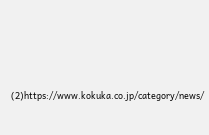(2)https://www.kokuka.co.jp/category/news/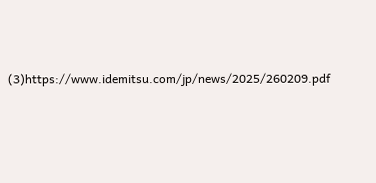(3)https://www.idemitsu.com/jp/news/2025/260209.pdf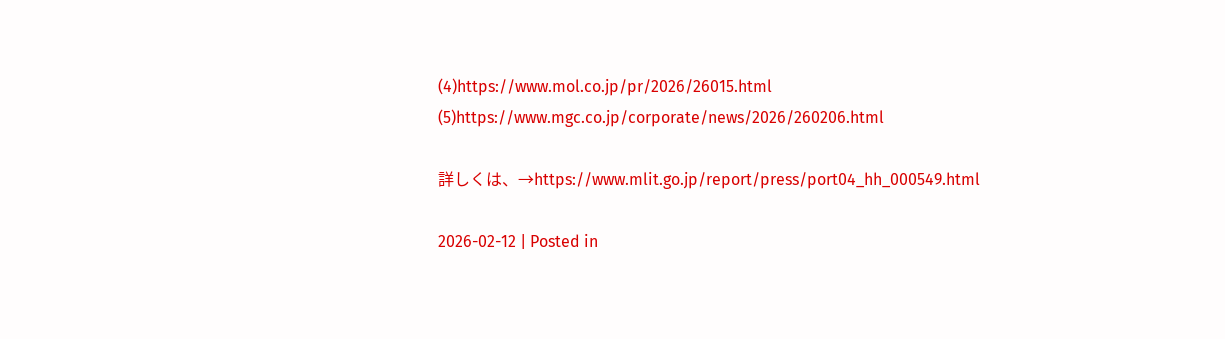(4)https://www.mol.co.jp/pr/2026/26015.html
(5)https://www.mgc.co.jp/corporate/news/2026/260206.html

詳しくは、→https://www.mlit.go.jp/report/press/port04_hh_000549.html

2026-02-12 | Posted in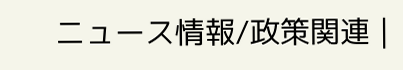ニュース情報/政策関連 |